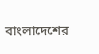বাংলাদেশের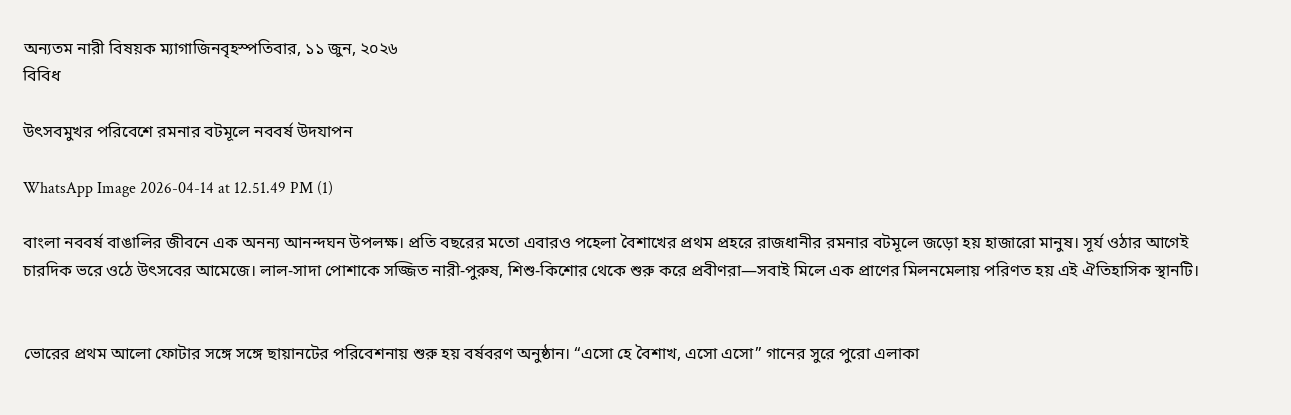অন্যতম নারী বিষয়ক ম্যাগাজিনবৃহস্পতিবার, ১১ জুন, ২০২৬
বিবিধ

উৎসবমুখর পরিবেশে রমনার বটমূলে নববর্ষ উদযাপন

WhatsApp Image 2026-04-14 at 12.51.49 PM (1)

বাংলা নববর্ষ বাঙালির জীবনে এক অনন্য আনন্দঘন উপলক্ষ। প্রতি বছরের মতো এবারও পহেলা বৈশাখের প্রথম প্রহরে রাজধানীর রমনার বটমূলে জড়ো হয় হাজারো মানুষ। সূর্য ওঠার আগেই চারদিক ভরে ওঠে উৎসবের আমেজে। লাল-সাদা পোশাকে সজ্জিত নারী-পুরুষ, শিশু-কিশোর থেকে শুরু করে প্রবীণরা—সবাই মিলে এক প্রাণের মিলনমেলায় পরিণত হয় এই ঐতিহাসিক স্থানটি।


ভোরের প্রথম আলো ফোটার সঙ্গে সঙ্গে ছায়ানটের পরিবেশনায় শুরু হয় বর্ষবরণ অনুষ্ঠান। “এসো হে বৈশাখ, এসো এসো” গানের সুরে পুরো এলাকা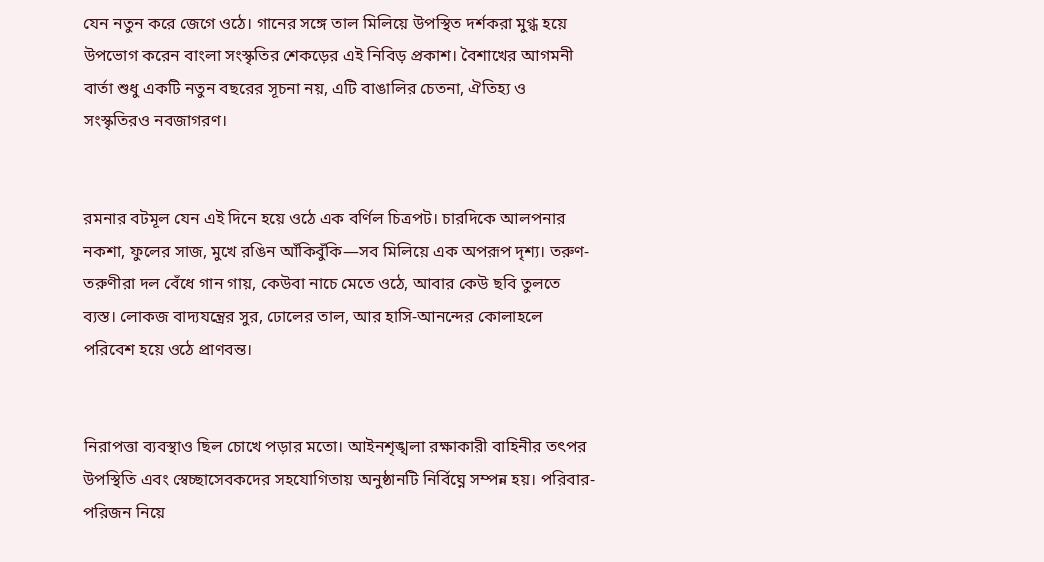যেন নতুন করে জেগে ওঠে। গানের সঙ্গে তাল মিলিয়ে উপস্থিত দর্শকরা মুগ্ধ হয়ে উপভোগ করেন বাংলা সংস্কৃতির শেকড়ের এই নিবিড় প্রকাশ। বৈশাখের আগমনী বার্তা শুধু একটি নতুন বছরের সূচনা নয়, এটি বাঙালির চেতনা, ঐতিহ্য ও সংস্কৃতিরও নবজাগরণ।


রমনার বটমূল যেন এই দিনে হয়ে ওঠে এক বর্ণিল চিত্রপট। চারদিকে আলপনার নকশা, ফুলের সাজ, মুখে রঙিন আঁকিবুঁকি—সব মিলিয়ে এক অপরূপ দৃশ্য। তরুণ-তরুণীরা দল বেঁধে গান গায়, কেউবা নাচে মেতে ওঠে, আবার কেউ ছবি তুলতে ব্যস্ত। লোকজ বাদ্যযন্ত্রের সুর, ঢোলের তাল, আর হাসি-আনন্দের কোলাহলে পরিবেশ হয়ে ওঠে প্রাণবন্ত।


নিরাপত্তা ব্যবস্থাও ছিল চোখে পড়ার মতো। আইনশৃঙ্খলা রক্ষাকারী বাহিনীর তৎপর উপস্থিতি এবং স্বেচ্ছাসেবকদের সহযোগিতায় অনুষ্ঠানটি নির্বিঘ্নে সম্পন্ন হয়। পরিবার-পরিজন নিয়ে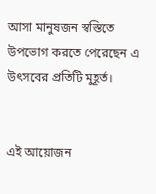আসা মানুষজন স্বস্তিতে উপভোগ করতে পেরেছেন এ উৎসবের প্রতিটি মুহূর্ত।


এই আয়োজন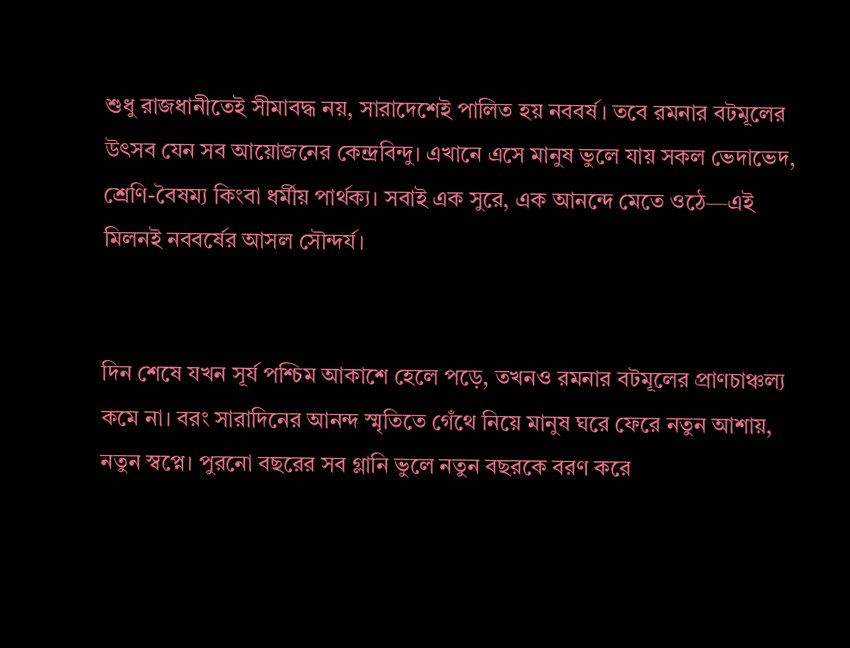শুধু রাজধানীতেই সীমাবদ্ধ নয়, সারাদেশেই পালিত হয় নববর্ষ। তবে রমনার বটমূলের উৎসব যেন সব আয়োজনের কেন্দ্রবিন্দু। এখানে এসে মানুষ ভুলে যায় সকল ভেদাভেদ, শ্রেণি-বৈষম্য কিংবা ধর্মীয় পার্থক্য। সবাই এক সুরে, এক আনন্দে মেতে ওঠে—এই মিলনই নববর্ষের আসল সৌন্দর্য।


দিন শেষে যখন সূর্য পশ্চিম আকাশে হেলে পড়ে, তখনও রমনার বটমূলের প্রাণচাঞ্চল্য কমে না। বরং সারাদিনের আনন্দ স্মৃতিতে গেঁথে নিয়ে মানুষ ঘরে ফেরে নতুন আশায়, নতুন স্বপ্নে। পুরনো বছরের সব গ্লানি ভুলে নতুন বছরকে বরণ করে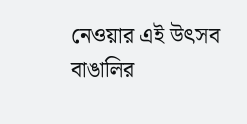নেওয়ার এই উৎসব বাঙালির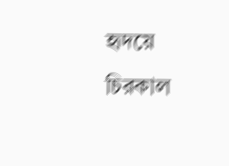হৃদয়ে চিরকাল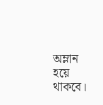অম্লান হয়ে থাকবে।